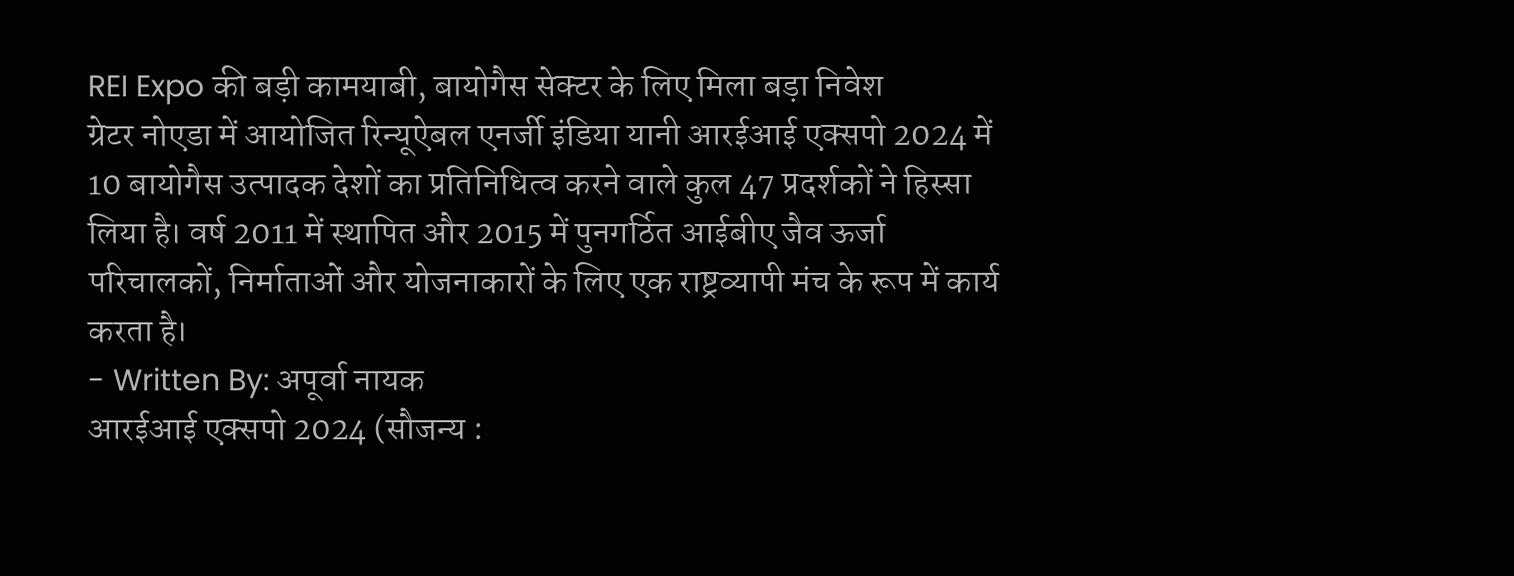REI Expo की बड़ी कामयाबी, बायोगैस सेक्टर के लिए मिला बड़ा निवेश
ग्रेटर नोएडा में आयोजित रिन्यूऐबल एनर्जी इंडिया यानी आरईआई एक्सपो 2024 में 10 बायोगैस उत्पादक देशों का प्रतिनिधित्व करने वाले कुल 47 प्रदर्शकों ने हिस्सा लिया है। वर्ष 2011 में स्थापित और 2015 में पुनगर्ठित आईबीए जैव ऊर्जा परिचालकों, निर्माताओं और योजनाकारों के लिए एक राष्ट्रव्यापी मंच के रूप में कार्य करता है।
- Written By: अपूर्वा नायक
आरईआई एक्सपो 2024 (सौजन्य :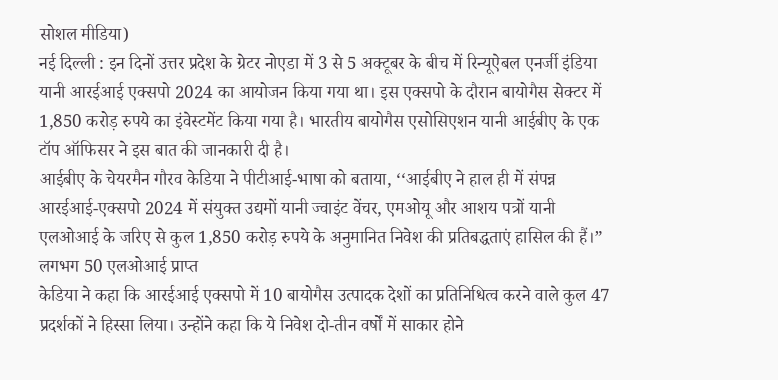सोशल मीडिया)
नई दिल्ली : इन दिनों उत्तर प्रदेश के ग्रेटर नोएडा में 3 से 5 अक्टूबर के बीच में रिन्यूऐबल एनर्जी इंडिया यानी आरईआई एक्सपो 2024 का आयोजन किया गया था। इस एक्सपो के दौरान बायोगैस सेक्टर में 1,850 करोड़ रुपये का इंवेस्टमेंट किया गया है। भारतीय बायोगैस एसोसिएशन यानी आईबीए के एक टॉप ऑफिसर ने इस बात की जानकारी दी है।
आईबीए के चेयरमैन गौरव केडिया ने पीटीआई-भाषा को बताया, ‘‘आईबीए ने हाल ही में संपन्न आरईआई-एक्सपो 2024 में संयुक्त उद्यमों यानी ज्वाइंट वेंचर, एमओयू और आशय पत्रों यानी एलओआई के जरिए से कुल 1,850 करोड़ रुपये के अनुमानित निवेश की प्रतिबद्धताएं हासिल की हैं।”
लगभग 50 एलओआई प्राप्त
केडिया ने कहा कि आरईआई एक्सपो में 10 बायोगैस उत्पादक देशों का प्रतिनिधित्व करने वाले कुल 47 प्रदर्शकों ने हिस्सा लिया। उन्होंने कहा कि ये निवेश दो-तीन वर्षों में साकार होने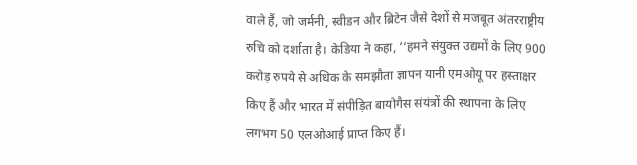वाले हैं, जो जर्मनी, स्वीडन और ब्रिटेन जैसे देशों से मजबूत अंतरराष्ट्रीय रुचि को दर्शाता है। केडिया ने कहा, ‘‘हमने संयुक्त उद्यमों के लिए 900 करोड़ रुपये से अधिक के समझौता ज्ञापन यानी एमओयू पर हस्ताक्षर किए हैं और भारत में संपीड़ित बायोगैस संयंत्रों की स्थापना के लिए लगभग 50 एलओआई प्राप्त किए हैं।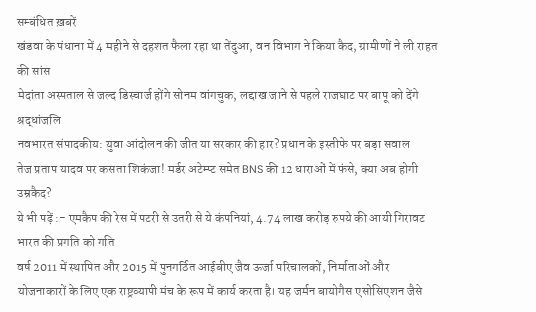सम्बंधित ख़बरें
खंडवा के पंधाना में 4 महीने से दहशत फैला रहा था तेंदुआ, वन विभाग ने किया कैद, ग्रामीणों ने ली राहत की सांस
मेदांता अस्पताल से जल्द डिस्चार्ज होंगे सोनम वांगचुक, लद्दाख जाने से पहले राजघाट पर बापू को देंगे श्रद्धांजलि
नवभारत संपादकीय: युवा आंदोलन की जीत या सरकार की हार? प्रधान के इस्तीफे पर बड़ा सवाल
तेज प्रताप यादव पर कसता शिकंजा! मर्डर अटेम्प्ट समेत BNS की 12 धाराओं में फंसे, क्या अब होगी उम्रकैद?
ये भी पढ़ें :- एमकैप की रेस में पटरी से उतरी से ये कंपनियां, 4.74 लाख करोड़ रुपये की आयी गिरावट
भारत की प्रगति को गति
वर्ष 2011 में स्थापित और 2015 में पुनगर्ठित आईबीए जैव ऊर्जा परिचालकों, निर्माताओं और योजनाकारों के लिए एक राष्ट्रव्यापी मंच के रूप में कार्य करता है। यह जर्मन बायोगैस एसोसिएशन जैसे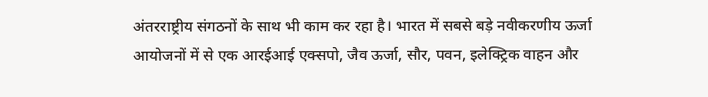अंतरराष्ट्रीय संगठनों के साथ भी काम कर रहा है। भारत में सबसे बड़े नवीकरणीय ऊर्जा आयोजनों में से एक आरईआई एक्सपो, जैव ऊर्जा, सौर, पवन, इलेक्ट्रिक वाहन और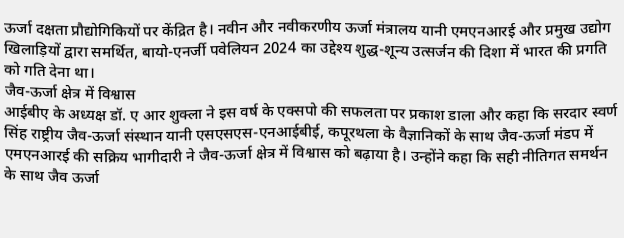ऊर्जा दक्षता प्रौद्योगिकियों पर केंद्रित है। नवीन और नवीकरणीय ऊर्जा मंत्रालय यानी एमएनआरई और प्रमुख उद्योग खिलाड़ियों द्वारा समर्थित, बायो-एनर्जी पवेलियन 2024 का उद्देश्य शुद्ध-शून्य उत्सर्जन की दिशा में भारत की प्रगति को गति देना था।
जैव-ऊर्जा क्षेत्र में विश्वास
आईबीए के अध्यक्ष डॉ. ए आर शुक्ला ने इस वर्ष के एक्सपो की सफलता पर प्रकाश डाला और कहा कि सरदार स्वर्ण सिंह राष्ट्रीय जैव-ऊर्जा संस्थान यानी एसएसएस-एनआईबीई, कपूरथला के वैज्ञानिकों के साथ जैव-ऊर्जा मंडप में एमएनआरई की सक्रिय भागीदारी ने जैव-ऊर्जा क्षेत्र में विश्वास को बढ़ाया है। उन्होंने कहा कि सही नीतिगत समर्थन के साथ जैव ऊर्जा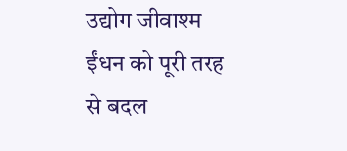उद्योग जीवाश्म ईंधन को पूरी तरह से बदल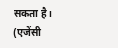सकता है।
(एजेंसी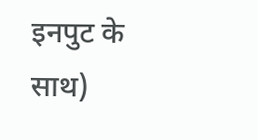इनपुट के साथ)